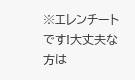※エレンチートです!大丈夫な方は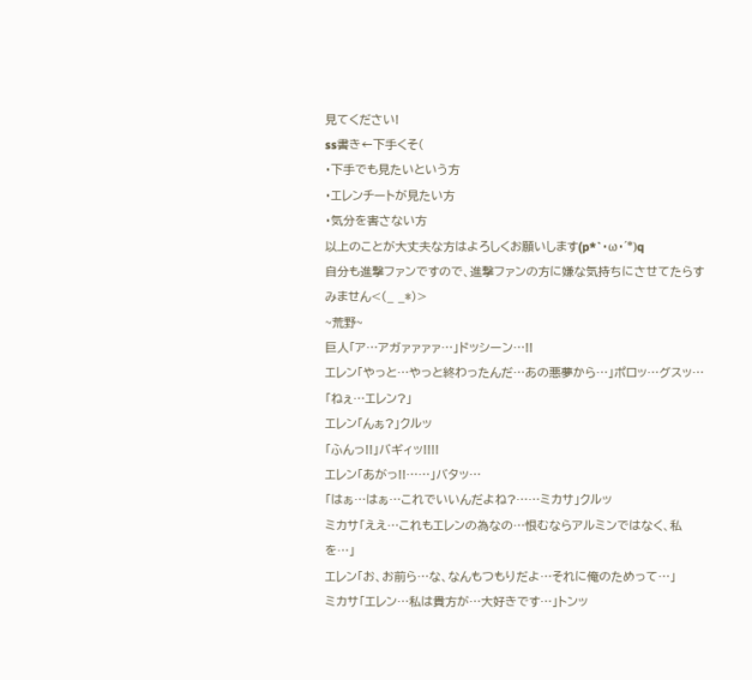見てください!
ss書き←下手くそ(
・下手でも見たいという方
・エレンチートが見たい方
・気分を害さない方
以上のことが大丈夫な方はよろしくお願いします(p*`・ω・´*)q
自分も進撃ファンですので、進撃ファンの方に嫌な気持ちにさせてたらすみません<(_ _*)>
~荒野~
巨人「ア…アガァァァァ…」ドッシーン…!!
エレン「やっと…やっと終わったんだ…あの悪夢から…」ポロッ…グスッ…
「ねぇ…エレン?」
エレン「んぁ?」クルッ
「ふんっ!!」バギィッ!!!!
エレン「あがっ!!……」バタッ…
「はぁ…はぁ…これでいいんだよね?……ミカサ」クルッ
ミカサ「ええ…これもエレンの為なの…恨むならアルミンではなく、私を…」
エレン「お、お前ら…な、なんもつもりだよ…それに俺のためって…」
ミカサ「エレン…私は貴方が…大好きです…」トンッ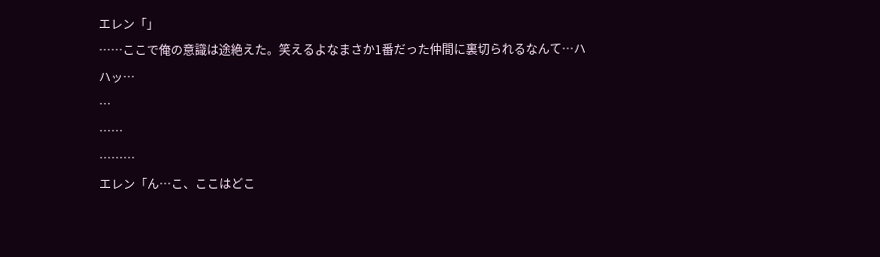エレン「」
……ここで俺の意識は途絶えた。笑えるよなまさか1番だった仲間に裏切られるなんて…ハハッ…
…
……
………
エレン「ん…こ、ここはどこ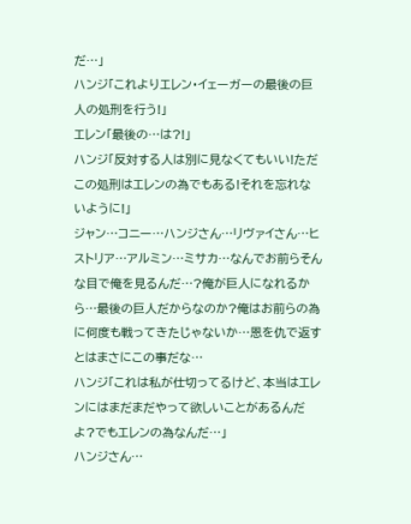だ…」
ハンジ「これよりエレン・イェーガーの最後の巨人の処刑を行う!」
エレン「最後の…は?!」
ハンジ「反対する人は別に見なくてもいい!ただこの処刑はエレンの為でもある!それを忘れないように!」
ジャン…コニー…ハンジさん…リヴァイさん…ヒストリア…アルミン…ミサカ…なんでお前らそんな目で俺を見るんだ…?俺が巨人になれるから…最後の巨人だからなのか?俺はお前らの為に何度も戦ってきたじゃないか…恩を仇で返すとはまさにこの事だな…
ハンジ「これは私が仕切ってるけど、本当はエレンにはまだまだやって欲しいことがあるんだよ?でもエレンの為なんだ…」
ハンジさん…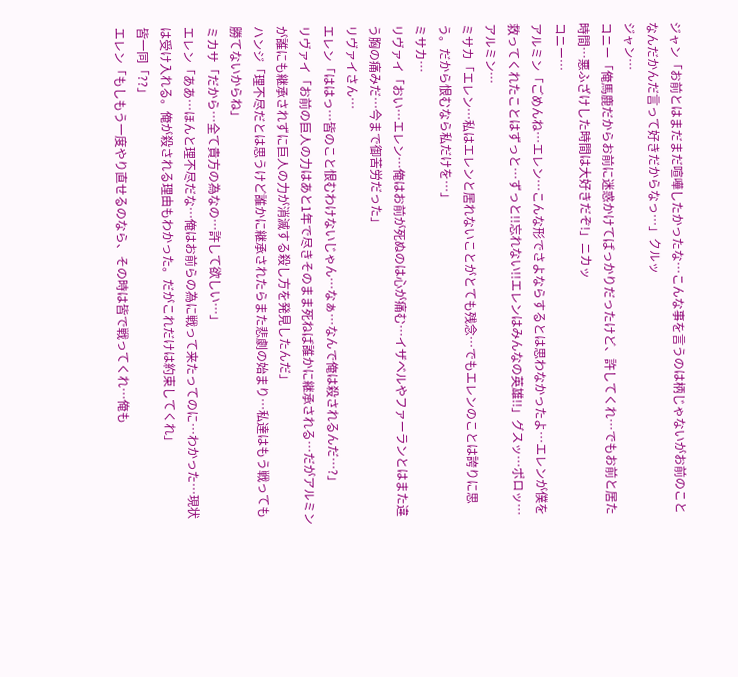ジャン「お前とはまだまだ喧嘩したかったな…こんな事を言うのは柄じゃないがお前のことなんだかんだ言って好きだからなっ…」クルッ
ジャン…
コニー「俺馬鹿だからお前に迷惑かけてばっかりだったけど、許してくれ…でもお前と居た時間…悪ふざけした時間は大好きだぞ!」ニカッ
コニー…
アルミン「ごめんね…エレン…こんな形でさよならするとは思わなかったよ…エレンが僕を救ってくれたことはずっと…ずっと!!忘れない!!エレンはみんなの英雄!!」グスッ…ポロッ…
アルミン…
ミサカ「エレン…私はエレンと居れないことがとても残念…でもエレンのことは誇りに思う。だから恨むなら私だけを…」
ミサカ…
リヴァイ「おい…エレン…俺はお前が死ぬのは心が痛む…イザベルやファーランとはまた違う胸の痛みだ…今まで御苦労だった」
リヴァイさん…
エレン「ははっ…皆のこと恨むわけないじゃん…なぁ…なんで俺は殺されるんだ…?」
リヴァイ「お前の巨人の力はあと1年で尽きそのまま死ねば誰かに継承される…だがアルミンが誰にも継承されずに巨人の力が消滅する殺し方を発見したんだ」
ハンジ「理不尽だとは思うけど誰かに継承されたらまた悲劇の始まり…私達はもう戦っても勝てないからね」
ミカサ「だから…全て貴方の為なの…許して欲しい…」
エレン「ああ…ほんと理不尽だな…俺はお前らの為に戦って来たってのに…わかった…現状は受け入れる。俺が殺される理由もわかった。だがこれだけは約束してくれ」
皆一同「??」
エレン「もしもう一度やり直せるのなら、その時は皆で戦ってくれ…俺も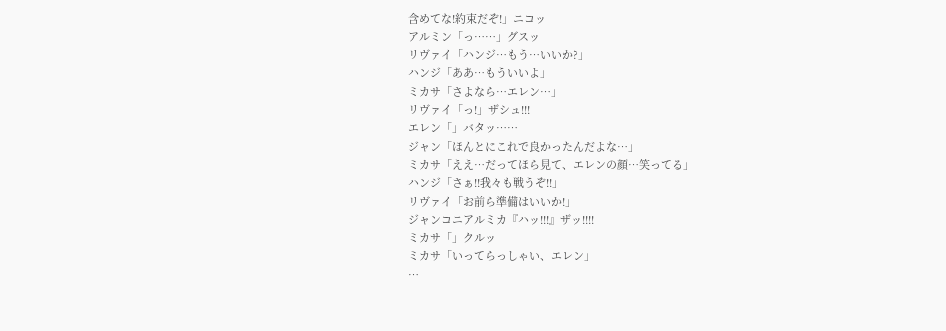含めてな!約束だぞ!」ニコッ
アルミン「っ……」グスッ
リヴァイ「ハンジ…もう…いいか?」
ハンジ「ああ…もういいよ」
ミカサ「さよなら…エレン…」
リヴァイ「っ!」ザシュ!!!
エレン「」バタッ……
ジャン「ほんとにこれで良かったんだよな…」
ミカサ「ええ…だってほら見て、エレンの顔…笑ってる」
ハンジ「さぁ!!我々も戦うぞ!!」
リヴァイ「お前ら準備はいいか!」
ジャンコニアルミカ『ハッ!!!』ザッ!!!!
ミカサ「」クルッ
ミカサ「いってらっしゃい、エレン」
…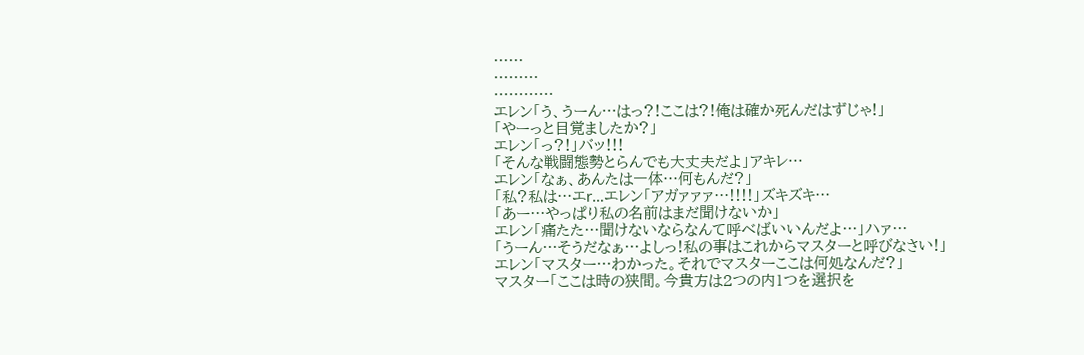……
………
…………
エレン「う、うーん…はっ?!ここは?!俺は確か死んだはずじゃ!」
「やーっと目覚ましたか?」
エレン「っ?!」バッ!!!
「そんな戦闘態勢とらんでも大丈夫だよ」アキレ…
エレン「なぁ、あんたは一体…何もんだ?」
「私?私は…エr…エレン「アガァァァ…!!!!」ズキズキ…
「あー…やっぱり私の名前はまだ聞けないか」
エレン「痛たた…聞けないならなんて呼べばいいんだよ…」ハァ…
「うーん…そうだなぁ…よしっ!私の事はこれからマスターと呼びなさい!」
エレン「マスター…わかった。それでマスターここは何処なんだ?」
マスター「ここは時の狭間。今貴方は2つの内1つを選択を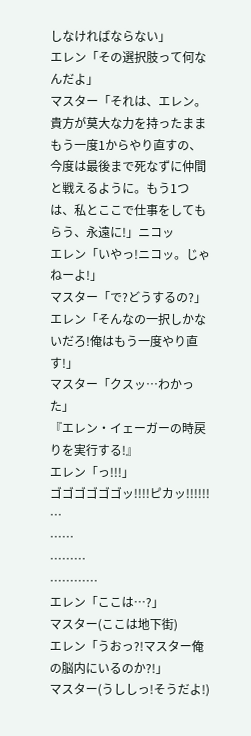しなければならない」
エレン「その選択肢って何なんだよ」
マスター「それは、エレン。貴方が莫大な力を持ったままもう一度1からやり直すの、今度は最後まで死なずに仲間と戦えるように。もう1つは、私とここで仕事をしてもらう、永遠に!」ニコッ
エレン「いやっ!ニコッ。じゃねーよ!」
マスター「で?どうするの?」
エレン「そんなの一択しかないだろ!俺はもう一度やり直す!」
マスター「クスッ…わかった」
『エレン・イェーガーの時戻りを実行する!』
エレン「っ!!!」
ゴゴゴゴゴゴッ!!!!ピカッ!!!!!!
…
……
………
…………
エレン「ここは…?」
マスター(ここは地下街)
エレン「うおっ?!マスター俺の脳内にいるのか?!」
マスター(うししっ!そうだよ!)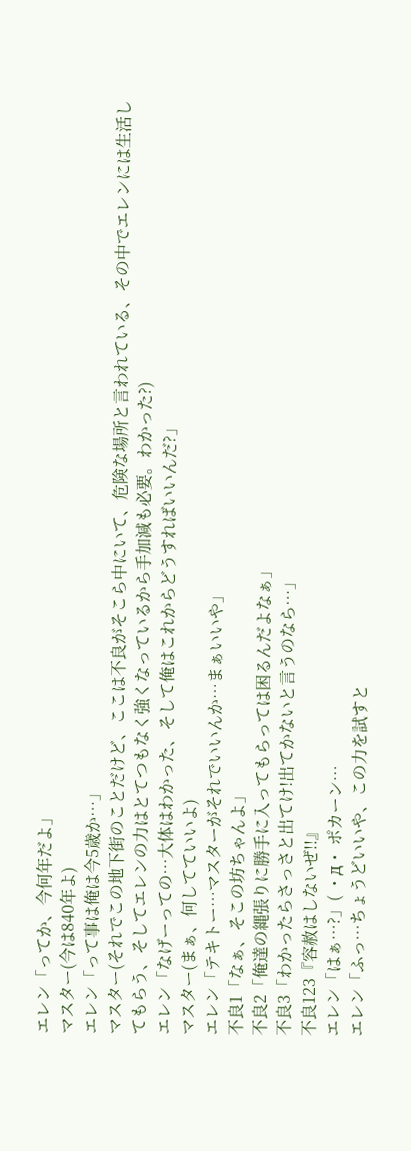エレン「ってか、今何年だよ」
マスター(今は840年よ)
エレン「って事は俺は今5歳か…」
マスター(それでこの地下街のことだけど、ここは不良がそこら中にいて、危険な場所と言われている、その中でエレンには生活してもらう、そしてエレンの力はとてつもなく強くなっているから手加減も必要。わかった?)
エレン「なげーっての…大体はわかった、そして俺はこれからどうすればいいんだ?」
マスター(まぁ、何してていいよ)
エレン「テキトー…マスターがそれでいいんか…まぁいいや」
不良1「なぁ、そこの坊ちゃんよ」
不良2「俺達の縄張りに勝手に入ってもらっては困るんだよなぁ」
不良3「わかったらさっさと出てけ!出てかないと言うのなら…」
不良123『容赦はしないぜ!!』
エレン「はぁ…?」( ・д・ ポカーン…
エレン「ふっ…ちょうどいいや、この力を試すと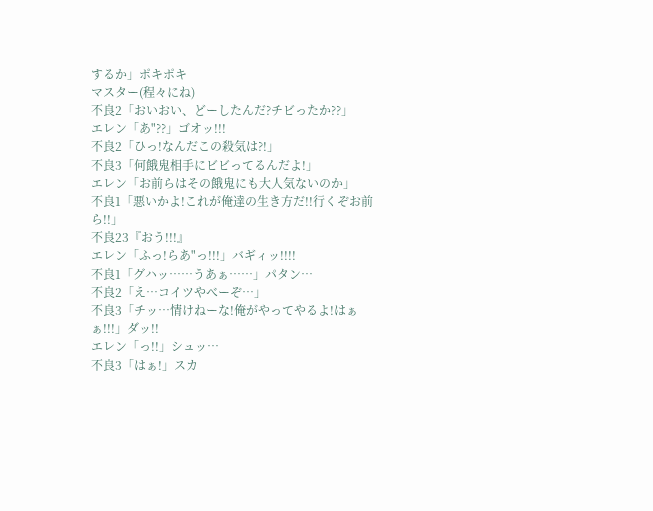するか」ポキポキ
マスター(程々にね)
不良2「おいおい、どーしたんだ?チビったか??」
エレン「あ"??」ゴオッ!!!
不良2「ひっ!なんだこの殺気は?!」
不良3「何餓鬼相手にビビってるんだよ!」
エレン「お前らはその餓鬼にも大人気ないのか」
不良1「悪いかよ!これが俺達の生き方だ!!行くぞお前ら!!」
不良23『おう!!!』
エレン「ふっ!らあ"っ!!!」バギィッ!!!!
不良1「グハッ……うあぁ……」パタン…
不良2「え…コイツやべーぞ…」
不良3「チッ…情けねーな!俺がやってやるよ!はぁぁ!!!」ダッ!!
エレン「っ!!」シュッ…
不良3「はぁ!」スカ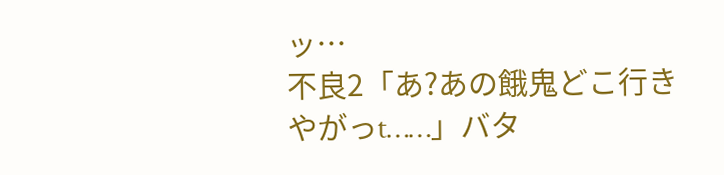ッ…
不良2「あ?あの餓鬼どこ行きやがっt……」バタ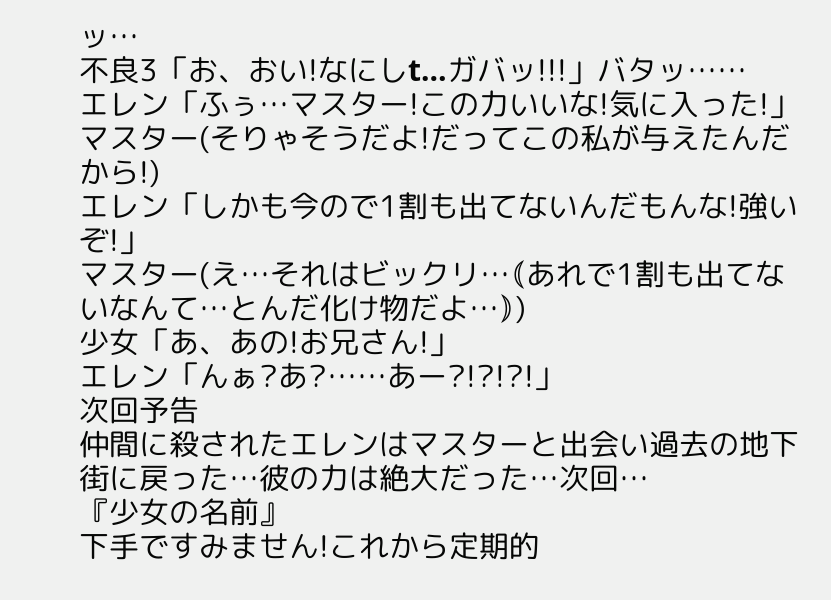ッ…
不良3「お、おい!なにしt…ガバッ!!!」バタッ……
エレン「ふぅ…マスター!この力いいな!気に入った!」
マスター(そりゃそうだよ!だってこの私が与えたんだから!)
エレン「しかも今ので1割も出てないんだもんな!強いぞ!」
マスター(え…それはビックリ…⦅あれで1割も出てないなんて…とんだ化け物だよ…⦆)
少女「あ、あの!お兄さん!」
エレン「んぁ?あ?……あー?!?!?!」
次回予告
仲間に殺されたエレンはマスターと出会い過去の地下街に戻った…彼の力は絶大だった…次回…
『少女の名前』
下手ですみません!これから定期的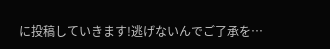に投稿していきます!逃げないんでご了承を…